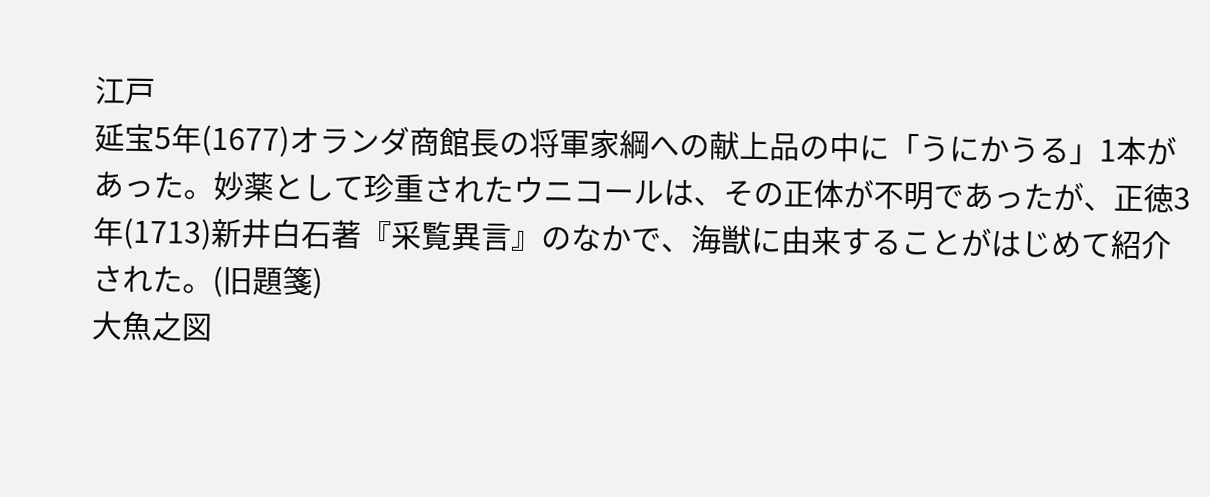江戸
延宝5年(1677)オランダ商館長の将軍家綱への献上品の中に「うにかうる」1本があった。妙薬として珍重されたウニコールは、その正体が不明であったが、正徳3年(1713)新井白石著『采覧異言』のなかで、海獣に由来することがはじめて紹介された。(旧題箋)
大魚之図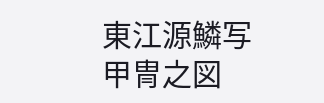東江源鱗写
甲冑之図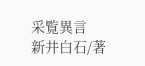采覧異言
新井白石/著